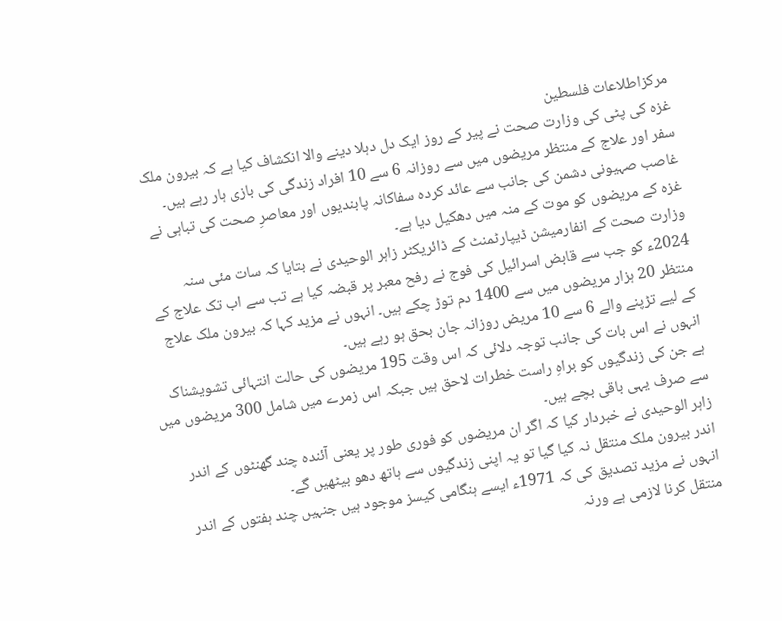مرکزاطلاعات فلسطین
غزہ کی پٹی کی وزارت صحت نے پیر کے روز ایک دل دہلا دینے والا انکشاف کیا ہے کہ بیرون ملک سفر اور علاج کے منتظر مریضوں میں سے روزانہ 6 سے 10 افراد زندگی کی بازی ہار رہے ہیں۔ غاصب صہیونی دشمن کی جانب سے عائد کردہ سفاکانہ پابندیوں اور معاصرِ صحت کی تباہی نے غزہ کے مریضوں کو موت کے منہ میں دھکیل دیا ہے۔
وزارت صحت کے انفارمیشن ڈیپارٹمنٹ کے ڈائریکٹر زاہر الوحیدی نے بتایا کہ سات مئی سنہ 2024ء کو جب سے قابض اسرائیل کی فوج نے رفح معبر پر قبضہ کیا ہے تب سے اب تک علاج کے منتظر 20 ہزار مریضوں میں سے 1400 دم توڑ چکے ہیں۔ انہوں نے مزید کہا کہ بیرون ملک علاج کے لیے تڑپنے والے 6 سے 10 مریض روزانہ جان بحق ہو رہے ہیں۔
انہوں نے اس بات کی جانب توجہ دلائی کہ اس وقت 195 مریضوں کی حالت انتہائی تشویشناک ہے جن کی زندگیوں کو براہِ راست خطرات لاحق ہیں جبکہ اس زمرے میں شامل 300 مریضوں میں سے صرف یہی باقی بچے ہیں۔
زاہر الوحیدی نے خبردار کیا کہ اگر ان مریضوں کو فوری طور پر یعنی آئندہ چند گھنٹوں کے اندر اندر بیرون ملک منتقل نہ کیا گیا تو یہ اپنی زندگیوں سے ہاتھ دھو بیٹھیں گے۔
انہوں نے مزید تصدیق کی کہ 1971ء ایسے ہنگامی کیسز موجود ہیں جنہیں چند ہفتوں کے اندر منتقل کرنا لازمی ہے ورنہ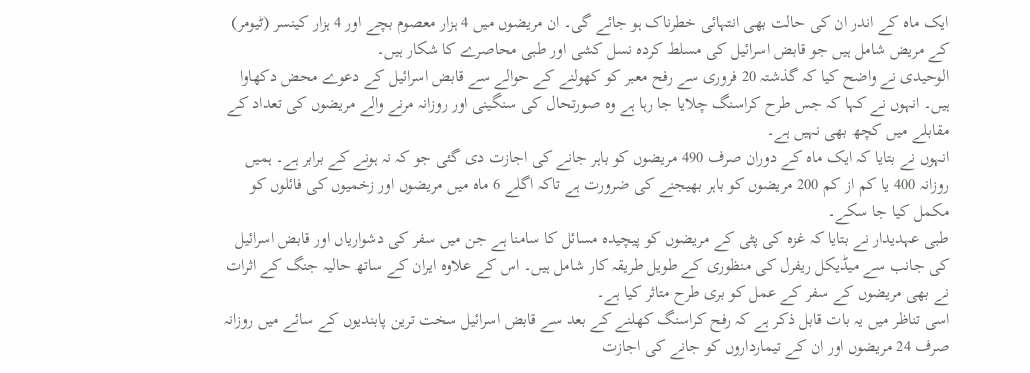ایک ماہ کے اندر ان کی حالت بھی انتہائی خطرناک ہو جائے گی۔ ان مریضوں میں 4 ہزار معصوم بچے اور 4 ہزار کینسر (ٹیومر) کے مریض شامل ہیں جو قابض اسرائیل کی مسلط کردہ نسل کشی اور طبی محاصرے کا شکار ہیں۔
الوحیدی نے واضح کیا کہ گذشتہ 20 فروری سے رفح معبر کو کھولنے کے حوالے سے قابض اسرائیل کے دعوے محض دکھاوا ہیں۔ انہوں نے کہا کہ جس طرح کراسنگ چلایا جا رہا ہے وہ صورتحال کی سنگینی اور روزانہ مرنے والے مریضوں کی تعداد کے مقابلے میں کچھ بھی نہیں ہے۔
انہوں نے بتایا کہ ایک ماہ کے دوران صرف 490 مریضوں کو باہر جانے کی اجازت دی گئی جو کہ نہ ہونے کے برابر ہے۔ ہمیں روزانہ 400 یا کم از کم 200 مریضوں کو باہر بھیجنے کی ضرورت ہے تاکہ اگلے 6 ماہ میں مریضوں اور زخمیوں کی فائلوں کو مکمل کیا جا سکے۔
طبی عہدیدار نے بتایا کہ غزہ کی پٹی کے مریضوں کو پیچیدہ مسائل کا سامنا ہے جن میں سفر کی دشواریاں اور قابض اسرائیل کی جانب سے میڈیکل ریفرل کی منظوری کے طویل طریقہ کار شامل ہیں۔ اس کے علاوہ ایران کے ساتھ حالیہ جنگ کے اثرات نے بھی مریضوں کے سفر کے عمل کو بری طرح متاثر کیا ہے۔
اسی تناظر میں یہ بات قابل ذکر ہے کہ رفح کراسنگ کھلنے کے بعد سے قابض اسرائیل سخت ترین پابندیوں کے سائے میں روزانہ صرف 24 مریضوں اور ان کے تیمارداروں کو جانے کی اجازت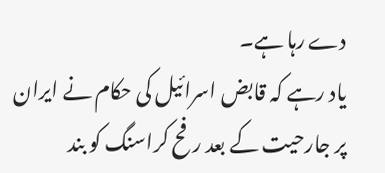دے رہا ہے۔
یاد رہے کہ قابض اسرائیل کی حکام نے ایران پر جارحیت کے بعد رفح کراسنگ کو بند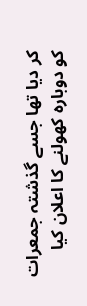کر دیا تھا جسے گذشتہ جمعرات کو دوبارہ کھولنے کا اعلان کیا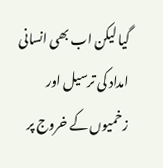گیا لیکن اب بھی انسانی امداد کی ترسیل اور زخمیوں کے خروج پر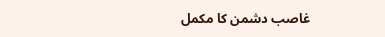غاصب دشمن کا مکمل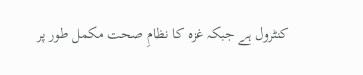کنٹرول ہے جبکہ غزہ کا نظامِ صحت مکمل طور پر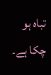تباہ ہو چکا ہے۔